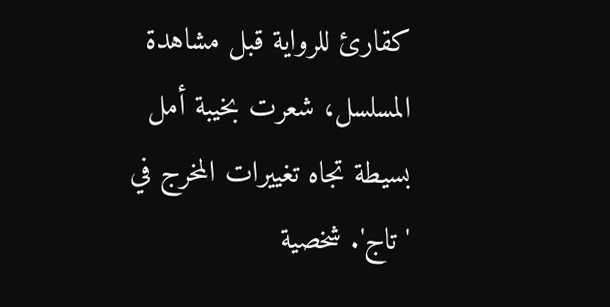كقارئ للرواية قبل مشاهدة المسلسل، شعرت بخيبة أمل بسيطة تجاه تغييرات المخرج في 'تاج'. شخصية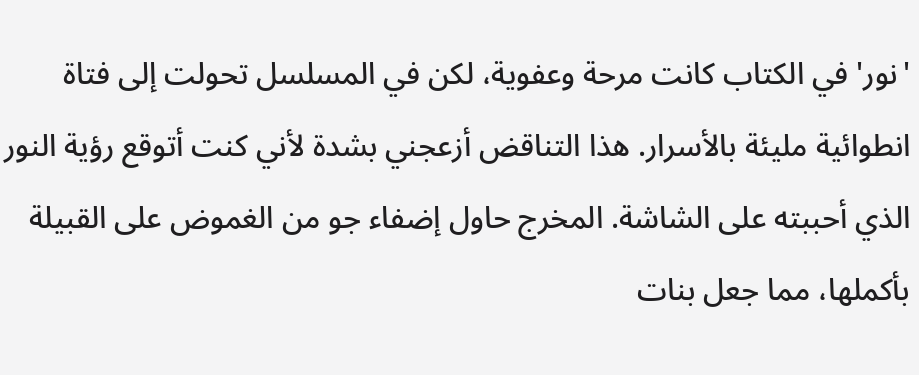'نور' في الكتاب كانت مرحة وعفوية، لكن في المسلسل تحولت إلى فتاة انطوائية مليئة بالأسرار. هذا التناقض أزعجني بشدة لأني كنت أتوقع رؤية النور الذي أحببته على الشاشة. المخرج حاول إضفاء جو من الغموض على القبيلة بأكملها، مما جعل بنات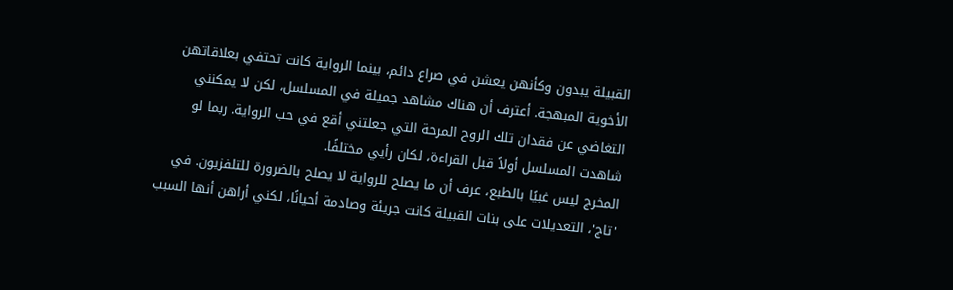القبيلة يبدون وكأنهن يعشن في صراع دائم، بينما الرواية كانت تحتفي بعلاقاتهن الأخوية المبهجة. أعترف أن هناك مشاهد جميلة في المسلسل، لكن لا يمكنني التغاضي عن فقدان تلك الروح المرحة التي جعلتني أقع في حب الرواية. ربما لو شاهدت المسلسل أولاً قبل القراءة، لكان رأيي مختلفًا.
المخرج ليس غبيًا بالطبع، عرف أن ما يصلح للرواية لا يصلح بالضرورة للتلفزيون. في 'تاج'، التعديلات على بنات القبيلة كانت جريئة وصادمة أحيانًا، لكني أراهن أنها السبب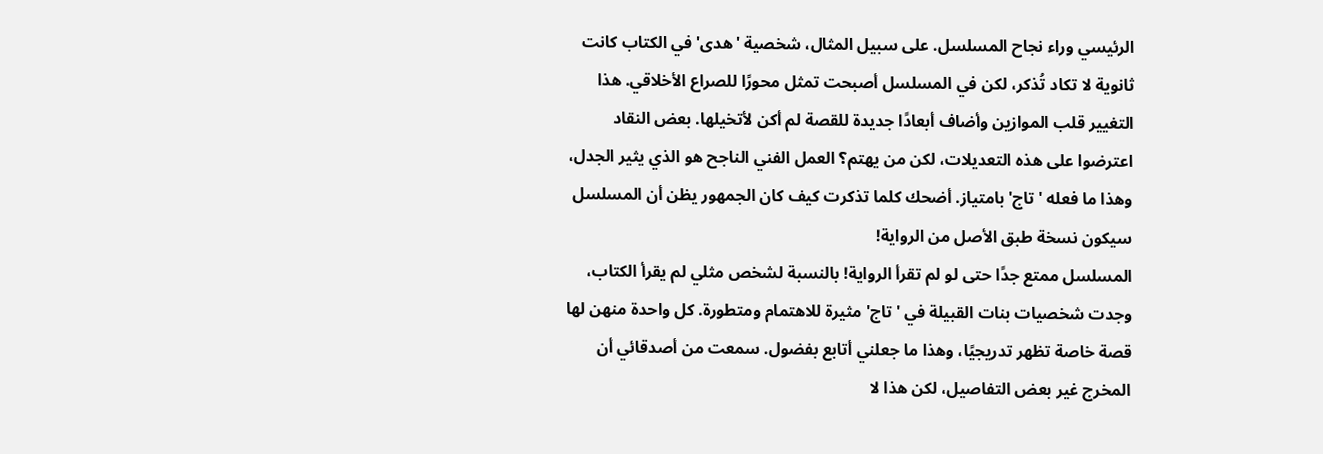الرئيسي وراء نجاح المسلسل. على سبيل المثال، شخصية 'هدى' في الكتاب كانت ثانوية لا تكاد تُذكر، لكن في المسلسل أصبحت تمثل محورًا للصراع الأخلاقي. هذا التغيير قلب الموازين وأضاف أبعادًا جديدة للقصة لم أكن لأتخيلها. بعض النقاد اعترضوا على هذه التعديلات، لكن من يهتم؟ العمل الفني الناجح هو الذي يثير الجدل، وهذا ما فعله 'تاج' بامتياز. أضحك كلما تذكرت كيف كان الجمهور يظن أن المسلسل سيكون نسخة طبق الأصل من الرواية!
المسلسل ممتع جدًا حتى لو لم تقرأ الرواية! بالنسبة لشخص مثلي لم يقرأ الكتاب، وجدت شخصيات بنات القبيلة في 'تاج' مثيرة للاهتمام ومتطورة. كل واحدة منهن لها قصة خاصة تظهر تدريجيًا، وهذا ما جعلني أتابع بفضول. سمعت من أصدقائي أن المخرج غير بعض التفاصيل، لكن هذا لا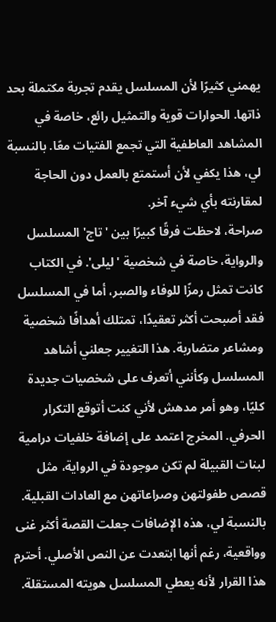يهمني كثيرًا لأن المسلسل يقدم تجربة مكتملة بحد ذاتها. الحوارات قوية والتمثيل رائع، خاصة في المشاهد العاطفية التي تجمع الفتيات معًا. بالنسبة لي، هذا يكفي لأن أستمتع بالعمل دون الحاجة لمقارنته بأي شيء آخر.
صراحة، لاحظت فرقًا كبيرًا بين 'تاج' المسلسل والرواية، خاصة في شخصية 'ليلى'. في الكتاب كانت تمثل رمزًا للوفاء والصبر، أما في المسلسل فقد أصبحت أكثر تعقيدًا، تمتلك أهدافًا شخصية ومشاعر متضاربة. هذا التغيير جعلني أشاهد المسلسل وكأنني أتعرف على شخصيات جديدة كليًا، وهو أمر مدهش لأني كنت أتوقع التكرار الحرفي. المخرج اعتمد على إضافة خلفيات درامية لبنات القبيلة لم تكن موجودة في الرواية، مثل قصص طفولتهن وصراعاتهن مع العادات القبلية. بالنسبة لي، هذه الإضافات جعلت القصة أكثر غنى وواقعية، رغم أنها ابتعدت عن النص الأصلي. أحترم هذا القرار لأنه يعطي المسلسل هويته المستقلة.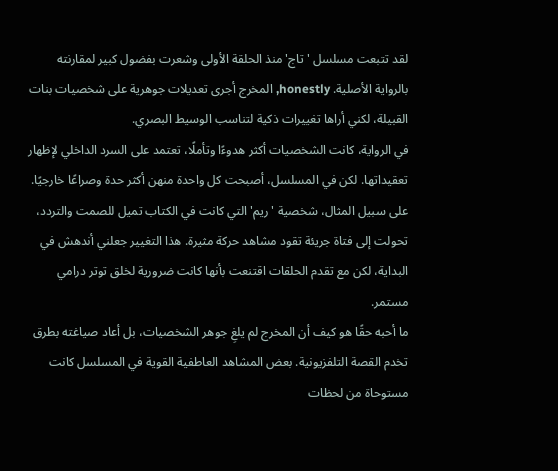لقد تتبعت مسلسل 'تاج' منذ الحلقة الأولى وشعرت بفضول كبير لمقارنته بالرواية الأصلية. honestly, المخرج أجرى تعديلات جوهرية على شخصيات بنات القبيلة، لكني أراها تغييرات ذكية لتناسب الوسيط البصري.
في الرواية، كانت الشخصيات أكثر هدوءًا وتأملًا، تعتمد على السرد الداخلي لإظهار تعقيداتها. لكن في المسلسل، أصبحت كل واحدة منهن أكثر حدة وصراعًا خارجيًا. على سبيل المثال، شخصية 'ريم' التي كانت في الكتاب تميل للصمت والتردد، تحولت إلى فتاة جريئة تقود مشاهد حركة مثيرة. هذا التغيير جعلني أندهش في البداية، لكن مع تقدم الحلقات اقتنعت بأنها كانت ضرورية لخلق توتر درامي مستمر.
ما أحبه حقًا هو كيف أن المخرج لم يلغِ جوهر الشخصيات، بل أعاد صياغته بطرق تخدم القصة التلفزيونية. بعض المشاهد العاطفية القوية في المسلسل كانت مستوحاة من لحظات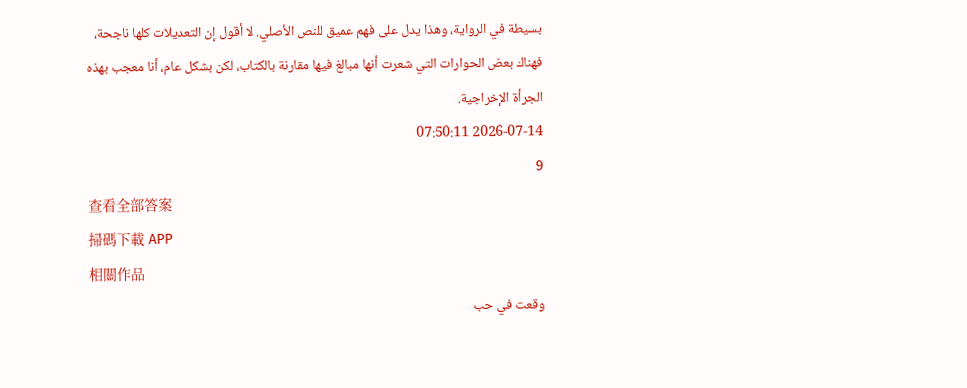بسيطة في الرواية، وهذا يدل على فهم عميق للنص الأصلي. لا أقول إن التعديلات كلها ناجحة، فهناك بعض الحوارات التي شعرت أنها مبالغ فيها مقارنة بالكتاب، لكن بشكل عام، أنا معجب بهذه الجرأة الإخراجية.
2026-07-14 07:50:11
9
查看全部答案
掃碼下載 APP
相關作品
وقعت في حب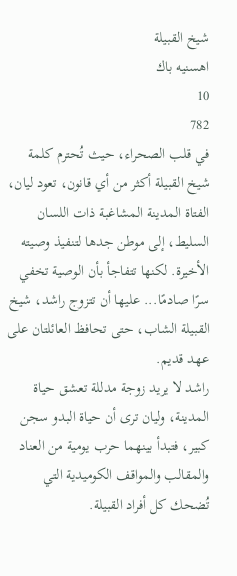شيخ القبيلة
اهسنيه باك
10
782
في قلب الصحراء، حيث تُحترم كلمة شيخ القبيلة أكثر من أي قانون، تعود ليان، الفتاة المدينة المشاغبة ذات اللسان السليط، إلى موطن جدها لتنفيذ وصيته الأخيرة. لكنها تتفاجأ بأن الوصية تخفي سرًا صادمًا... عليها أن تتزوج راشد، شيخ القبيلة الشاب، حتى تحافظ العائلتان على عهد قديم.
راشد لا يريد زوجة مدللة تعشق حياة المدينة، وليان ترى أن حياة البدو سجن كبير، فتبدأ بينهما حرب يومية من العناد والمقالب والمواقف الكوميدية التي تُضحك كل أفراد القبيلة.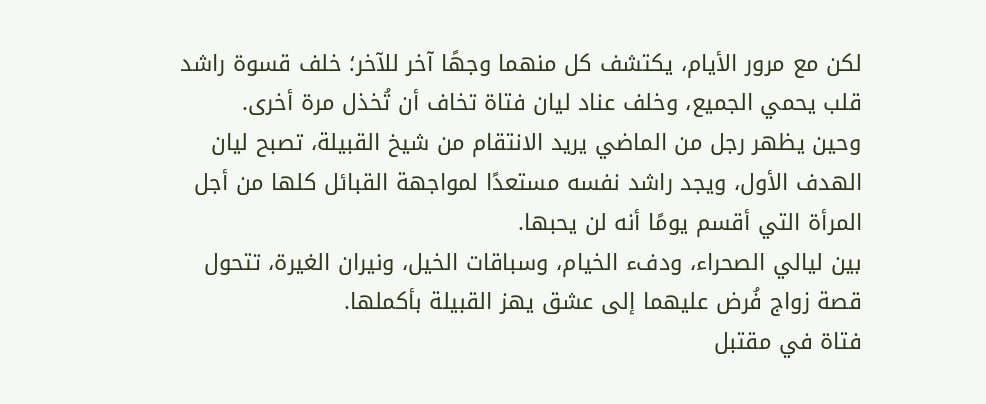لكن مع مرور الأيام، يكتشف كل منهما وجهًا آخر للآخر؛ خلف قسوة راشد قلب يحمي الجميع، وخلف عناد ليان فتاة تخاف أن تُخذل مرة أخرى.
وحين يظهر رجل من الماضي يريد الانتقام من شيخ القبيلة، تصبح ليان الهدف الأول، ويجد راشد نفسه مستعدًا لمواجهة القبائل كلها من أجل المرأة التي أقسم يومًا أنه لن يحبها.
بين ليالي الصحراء، ودفء الخيام، وسباقات الخيل، ونيران الغيرة، تتحول قصة زواج فُرض عليهما إلى عشق يهز القبيلة بأكملها.
فتاة في مقتبل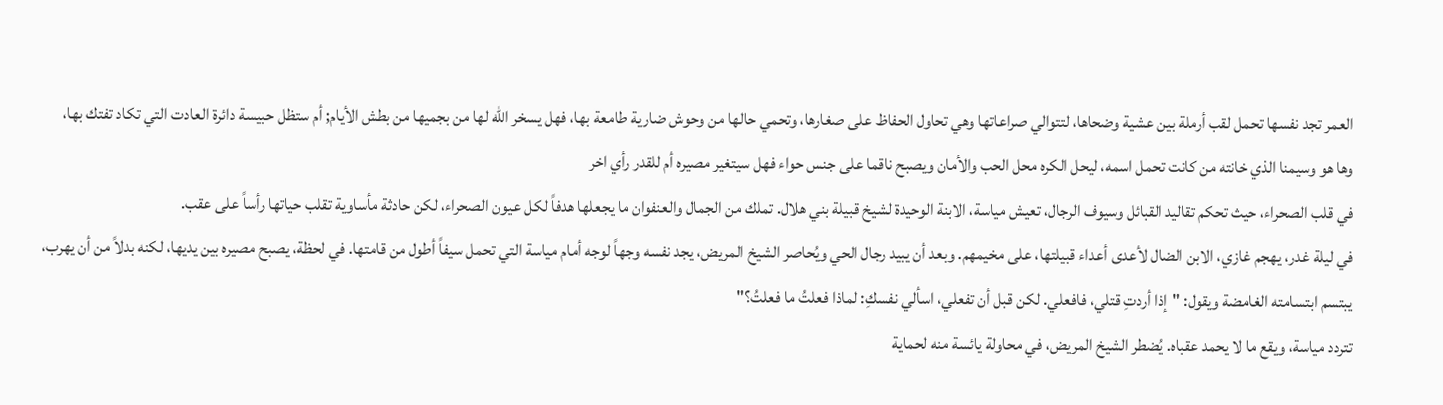العمر تجد نفسها تحمل لقب أرملة بين عشية وضحاها، لتتوالي صراعاتها وهي تحاول الحفاظ على صغارها، وتحمي حالها من وحوش ضارية طامعة بها، فهل يسخر الله لها من بجميها من بطش الأيام; أم ستظل حبيسة دائرة العادت التي تكاد تفتك بها،
وها هو وسيمنا الذي خانته من كانت تحمل اسمه، ليحل الكره محل الحب والأمان ويصبح ناقما على جنس حواء فهل سيتغير مصيره أم للقدر رأي اخر
في قلب الصحراء، حيث تحكم تقاليد القبائل وسيوف الرجال، تعيش مياسة، الابنة الوحيدة لشيخ قبيلة بني هلال. تملك من الجمال والعنفوان ما يجعلها هدفاً لكل عيون الصحراء، لكن حادثة مأساوية تقلب حياتها رأساً على عقب.
في ليلة غدر، يهجم غازي، الابن الضال لأعدى أعداء قبيلتها، على مخيمهم. وبعد أن يبيد رجال الحي ويُحاصر الشيخ المريض، يجد نفسه وجهاً لوجه أمام مياسة التي تحمل سيفاً أطول من قامتها. في لحظة، يصبح مصيره بين يديها، لكنه بدلاً من أن يهرب، يبتسم ابتسامته الغامضة ويقول: "إذا أردتِ قتلي، فافعلي. لكن قبل أن تفعلي، اسألي نفسكِ: لماذا فعلتُ ما فعلتُ؟"
تتردد مياسة، ويقع ما لا يحمد عقباه. يُضطر الشيخ المريض، في محاولة يائسة منه لحماية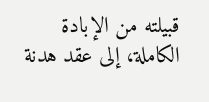قبيلته من الإبادة الكاملة، إلى عقد هدنة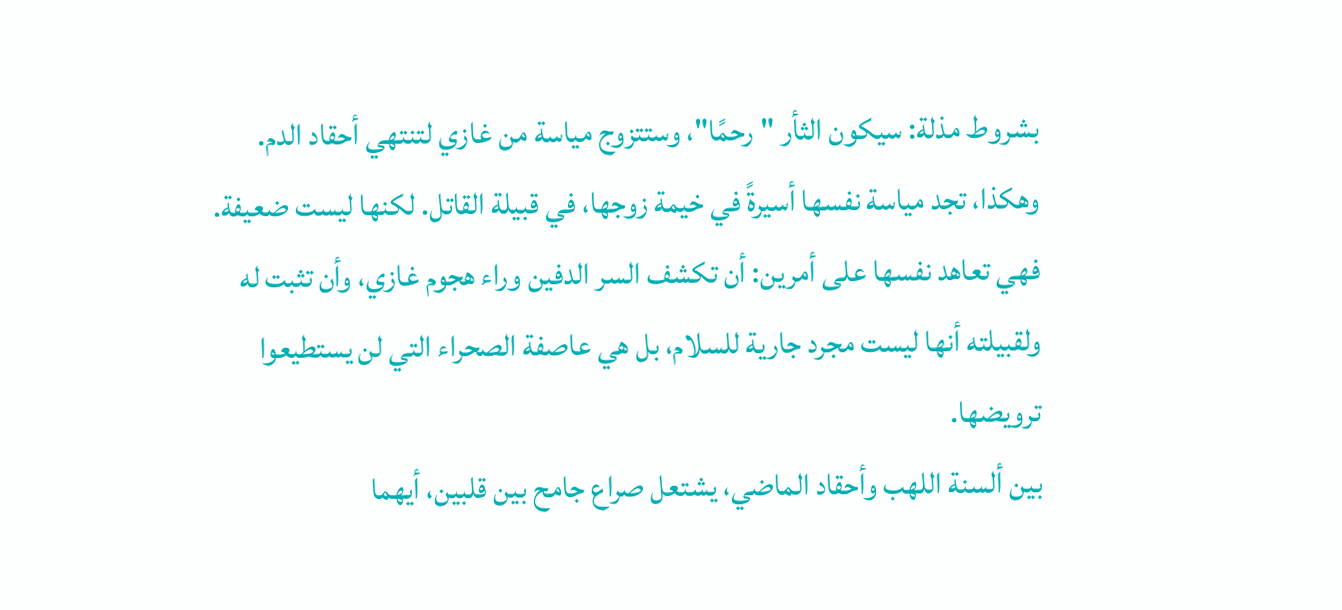بشروط مذلة: سيكون الثأر "رحمًا"، وستتزوج مياسة من غازي لتنتهي أحقاد الدم.
وهكذا، تجد مياسة نفسها أسيرةً في خيمة زوجها، في قبيلة القاتل. لكنها ليست ضعيفة. فهي تعاهد نفسها على أمرين: أن تكشف السر الدفين وراء هجوم غازي، وأن تثبت له ولقبيلته أنها ليست مجرد جارية للسلام، بل هي عاصفة الصحراء التي لن يستطيعوا ترويضها.
بين ألسنة اللهب وأحقاد الماضي، يشتعل صراع جامح بين قلبين، أيهما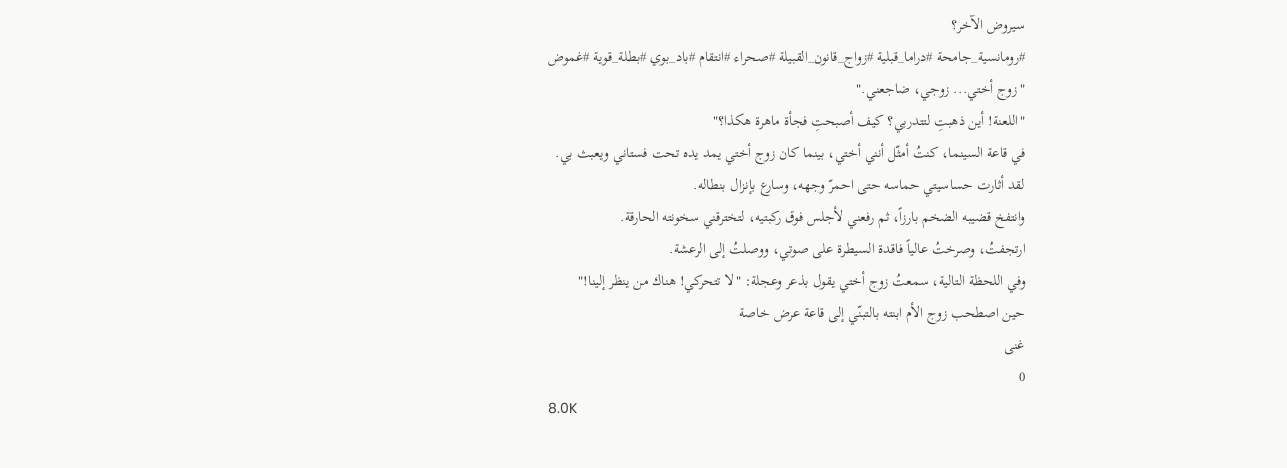سيروض الآخر؟
#رومانسية_جامحة #دراما_قبلية #زواج_قانون_القبيلة #صحراء #انتقام #باد_بوي #بطلة_قوية #غموض
"زوج أختي... زوجي، ضاجعني."
"اللعنة! أين ذهبتِ لتتدربي؟ كيف أصبحتِ فجأة ماهرة هكذا؟"
في قاعة السينما، كنتُ أمثّل أنني أختي، بينما كان زوج أختي يمد يده تحت فستاني ويعبث بي.
لقد أثارت حساسيتي حماسه حتى احمرّ وجهه، وسارع بإنزال بنطاله.
وانتفخ قضيبه الضخم بارزاً، ثم رفعني لأجلس فوق ركبتيه، لتخترقني سخونته الحارقة.
ارتجفتُ، وصرختُ عالياً فاقدة السيطرة على صوتي، ووصلتُ إلى الرعشة.
وفي اللحظة التالية، سمعتُ زوج أختي يقول بذعر وعجلة: "لا تتحركي! هناك من ينظر إلينا!"
حين اصطحب زوج الأم ابنته بالتبنّي إلى قاعة عرض خاصة
غنى
0
8.0K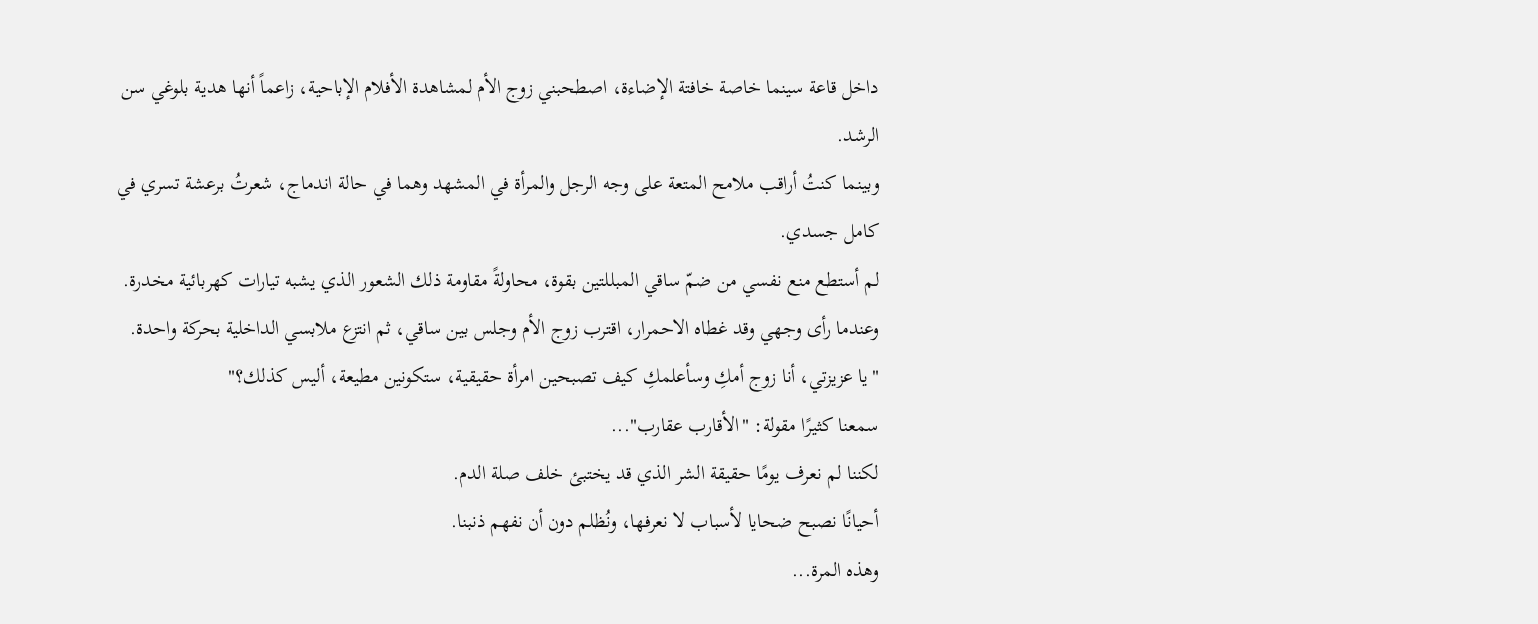داخل قاعة سينما خاصة خافتة الإضاءة، اصطحبني زوج الأم لمشاهدة الأفلام الإباحية، زاعماً أنها هدية بلوغي سن الرشد.
وبينما كنتُ أراقب ملامح المتعة على وجه الرجل والمرأة في المشهد وهما في حالة اندماج، شعرتُ برعشة تسري في كامل جسدي.
لم أستطع منع نفسي من ضمّ ساقي المبللتين بقوة، محاولةً مقاومة ذلك الشعور الذي يشبه تيارات كهربائية مخدرة.
وعندما رأى وجهي وقد غطاه الاحمرار، اقترب زوج الأم وجلس بين ساقي، ثم انتزع ملابسي الداخلية بحركة واحدة.
"يا عزيزتي، أنا زوج أمكِ وسأعلمكِ كيف تصبحين امرأة حقيقية، ستكونين مطيعة، أليس كذلك؟"
سمعنا كثيرًا مقولة: "الأقارب عقارب"...
لكننا لم نعرف يومًا حقيقة الشر الذي قد يختبئ خلف صلة الدم.
أحيانًا نصبح ضحايا لأسباب لا نعرفها، ونُظلم دون أن نفهم ذنبنا.
وهذه المرة...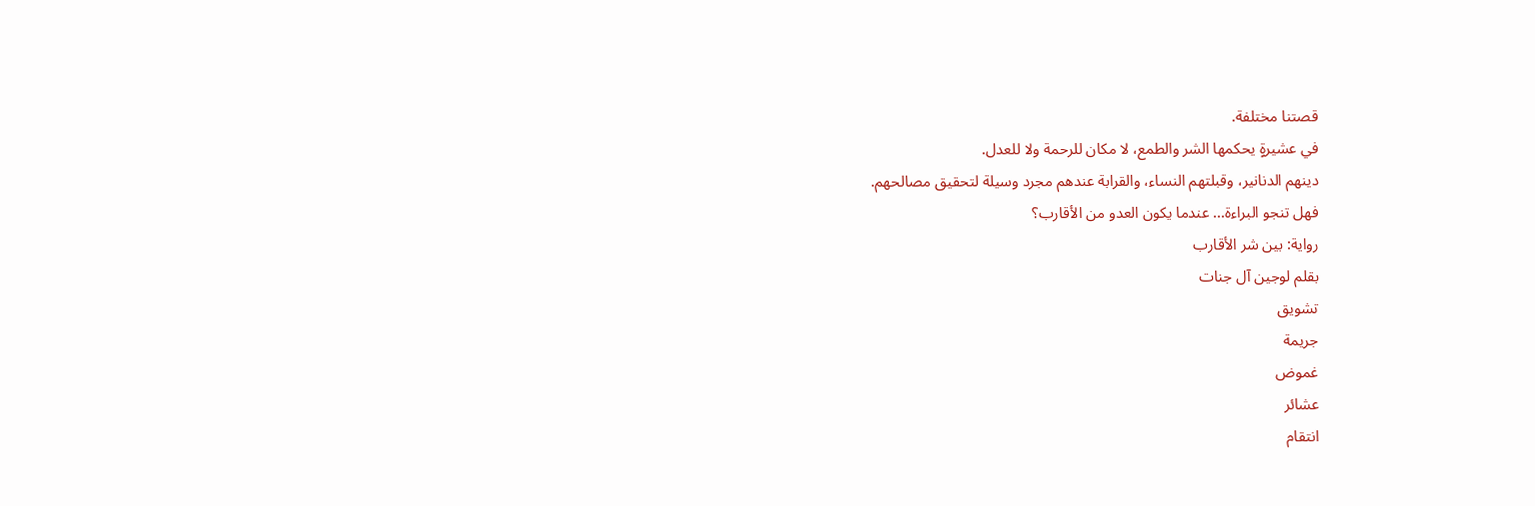قصتنا مختلفة.
في عشيرةٍ يحكمها الشر والطمع، لا مكان للرحمة ولا للعدل.
دينهم الدنانير، وقبلتهم النساء، والقرابة عندهم مجرد وسيلة لتحقيق مصالحهم.
فهل تنجو البراءة... عندما يكون العدو من الأقارب؟
رواية: بين شر الأقارب
بقلم لوجين آل جنات
تشويق
جريمة
غموض
عشائر
انتقام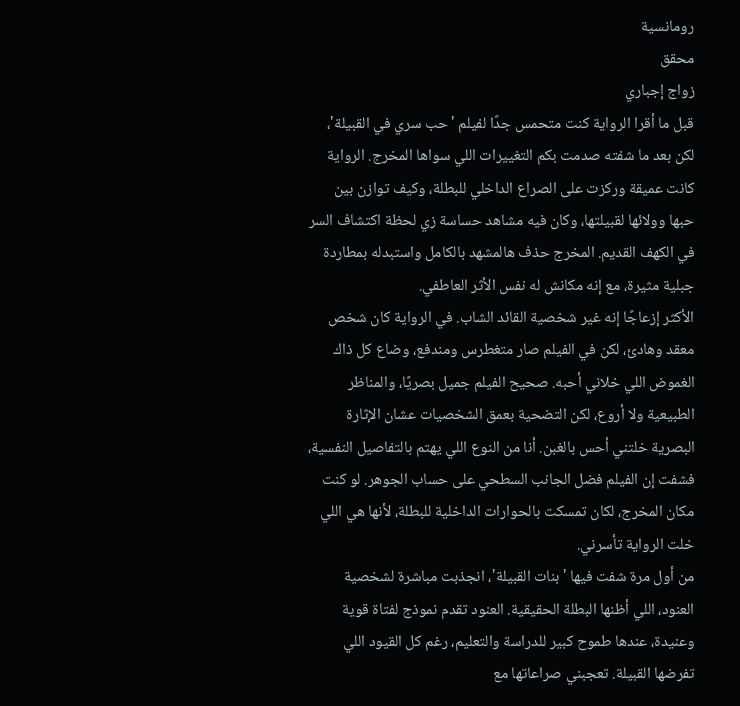رومانسية
محقق
زواج إجباري
قبل ما أقرا الرواية كنت متحمس جدًا لفيلم 'حب سري في القبيلة'، لكن بعد ما شفته صدمت بكم التغييرات اللي سواها المخرج. الرواية كانت عميقة وركزت على الصراع الداخلي للبطلة، وكيف توازن بين حبها وولائها لقبيلتها، وكان فيه مشاهد حساسة زي لحظة اكتشاف السر في الكهف القديم. المخرج حذف هالمشهد بالكامل واستبدله بمطاردة جبلية مثيرة، مع إنه مكانش له نفس الأثر العاطفي.
الأكثر إزعاجًا إنه غير شخصية القائد الشاب. في الرواية كان شخص معقد وهادئ، لكن في الفيلم صار متغطرس ومندفع، وضاع كل ذاك الغموض اللي خلاني أحبه. صحيح الفيلم جميل بصريًا، والمناظر الطبيعية ولا أروع، لكن التضحية بعمق الشخصيات عشان الإثارة البصرية خلتني أحس بالغبن. أنا من النوع اللي يهتم بالتفاصيل النفسية، فشفت إن الفيلم فضل الجانب السطحي على حساب الجوهر. لو كنت مكان المخرج، لكان تمسكت بالحوارات الداخلية للبطلة، لأنها هي اللي خلت الرواية تأسرني.
من أول مرة شفت فيها 'بنات القبيلة'، انجذبت مباشرة لشخصية العنود، اللي أظنها البطلة الحقيقية. العنود تقدم نموذج لفتاة قوية وعنيدة، عندها طموح كبير للدراسة والتعليم، رغم كل القيود اللي تفرضها القبيلة. تعجبني صراعاتها مع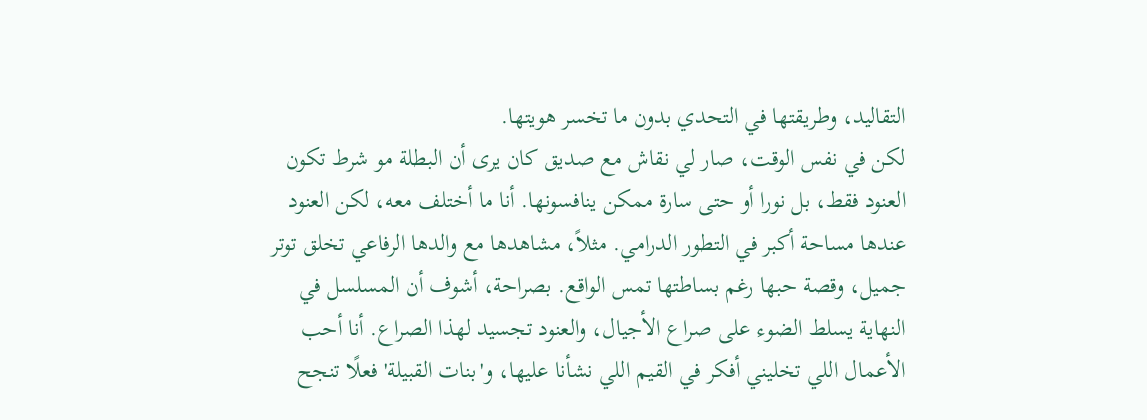التقاليد، وطريقتها في التحدي بدون ما تخسر هويتها.
لكن في نفس الوقت، صار لي نقاش مع صديق كان يرى أن البطلة مو شرط تكون العنود فقط، بل نورا أو حتى سارة ممكن ينافسونها. أنا ما أختلف معه، لكن العنود عندها مساحة أكبر في التطور الدرامي. مثلاً، مشاهدها مع والدها الرفاعي تخلق توتر جميل، وقصة حبها رغم بساطتها تمس الواقع. بصراحة، أشوف أن المسلسل في النهاية يسلط الضوء على صراع الأجيال، والعنود تجسيد لهذا الصراع. أنا أحب الأعمال اللي تخليني أفكر في القيم اللي نشأنا عليها، و'بنات القبيلة' فعلًا تنجح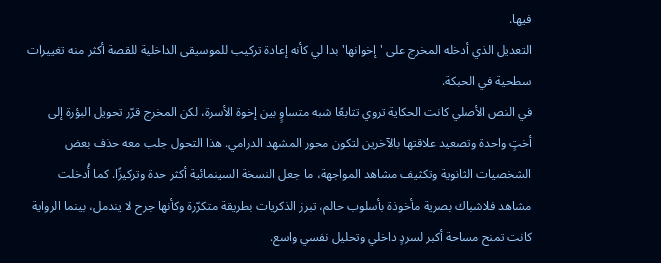فيها.
التعديل الذي أدخله المخرج على 'إخوانها' بدا لي كأنه إعادة تركيب للموسيقى الداخلية للقصة أكثر منه تغييرات سطحية في الحبكة.
في النص الأصلي كانت الحكاية تروي تتابعًا شبه متساوٍ بين إخوة الأسرة، لكن المخرج قرّر تحويل البؤرة إلى أختٍ واحدة وتصعيد علاقتها بالآخرين لتكون محور المشهد الدرامي. هذا التحول جلب معه حذف بعض الشخصيات الثانوية وتكثيف مشاهد المواجهة، ما جعل النسخة السينمائية أكثر حدة وتركيزًا. كما أُدخلت مشاهد فلاشباك بصرية مأخوذة بأسلوب حالم، تبرز الذكريات بطريقة متكرّرة وكأنها جرح لا يندمل، بينما الرواية كانت تمنح مساحة أكبر لسردٍ داخلي وتحليل نفسي واسع.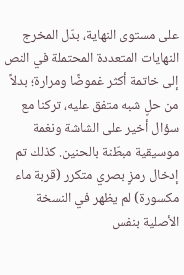على مستوى النهاية، بدّل المخرج النهايات المتعددة المحتملة في النص إلى خاتمة أكثر غموضًا ومرارة؛ بدلاً من حلٍ شبه متفق عليه، تركنا مع سؤال أخير على الشاشة ونغمة موسيقية مبطّنة بالحنين. كذلك تم إدخال رمزٍ بصري متكرر (قربة ماء مكسورة) لم يظهر في النسخة الأصلية بنفس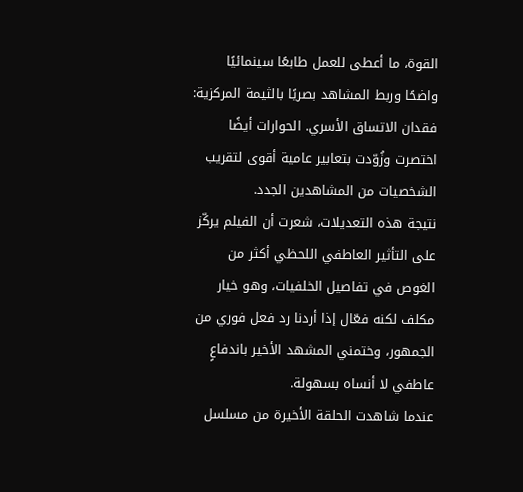القوة، ما أعطى للعمل طابعًا سينمائيًا واضحًا وربط المشاهد بصريًا بالثيمة المركزية: فقدان الاتساق الأسري. الحوارات أيضًا اختصرت وزُوّدت بتعابير عامية أقوى لتقريب الشخصيات من المشاهدين الجدد.
نتيجة هذه التعديلات، شعرت أن الفيلم يركّز على التأثير العاطفي اللحظي أكثر من الغوص في تفاصيل الخلفيات، وهو خيار مكلف لكنه فعّال إذا أردنا رد فعل فوري من الجمهور، وختمني المشهد الأخير باندفاعٍ عاطفي لا أنساه بسهولة.
عندما شاهدت الحلقة الأخيرة من مسلسل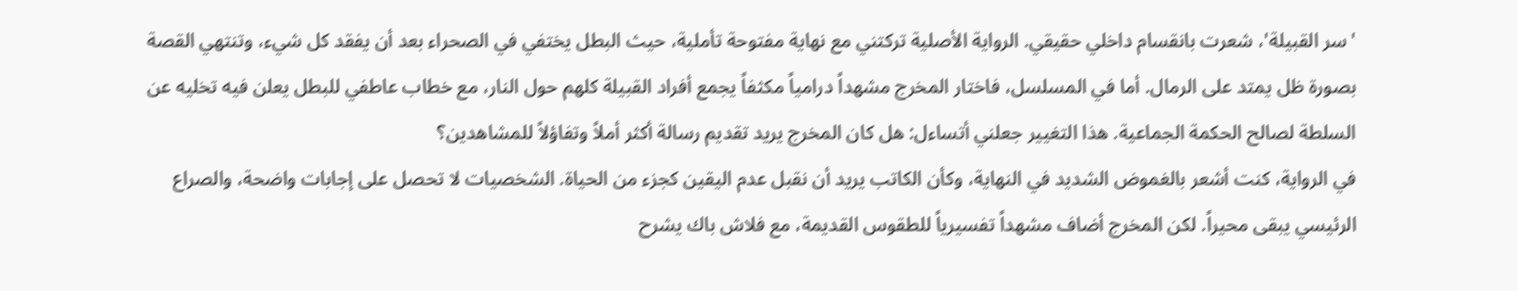'سر القبيلة'، شعرت بانقسام داخلي حقيقي. الرواية الأصلية تركتني مع نهاية مفتوحة تأملية، حيث البطل يختفي في الصحراء بعد أن يفقد كل شيء، وتنتهي القصة بصورة ظل يمتد على الرمال. أما في المسلسل، فاختار المخرج مشهداً درامياً مكثفاً يجمع أفراد القبيلة كلهم حول النار، مع خطاب عاطفي للبطل يعلن فيه تخليه عن السلطة لصالح الحكمة الجماعية. هذا التغيير جعلني أتساءل: هل كان المخرج يريد تقديم رسالة أكثر أملاً وتفاؤلاً للمشاهدين؟
في الرواية، كنت أشعر بالغموض الشديد في النهاية، وكأن الكاتب يريد أن نقبل عدم اليقين كجزء من الحياة. الشخصيات لا تحصل على إجابات واضحة، والصراع الرئيسي يبقى محيراً. لكن المخرج أضاف مشهداً تفسيرياً للطقوس القديمة، مع فلاش باك يشرح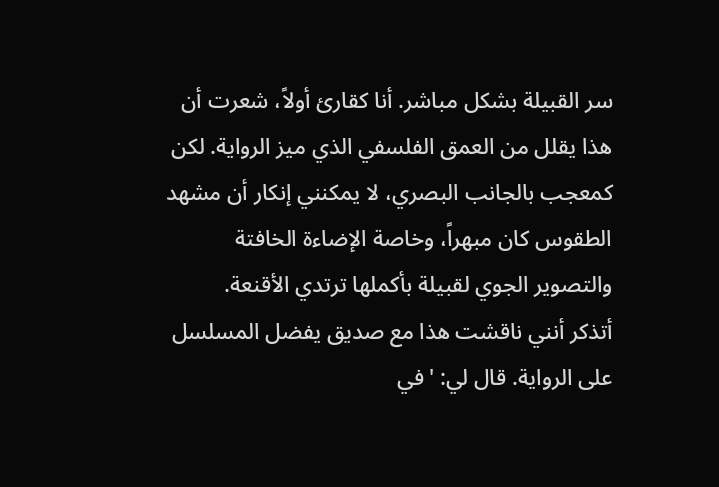سر القبيلة بشكل مباشر. أنا كقارئ أولاً، شعرت أن هذا يقلل من العمق الفلسفي الذي ميز الرواية. لكن كمعجب بالجانب البصري، لا يمكنني إنكار أن مشهد الطقوس كان مبهراً، وخاصة الإضاءة الخافتة والتصوير الجوي لقبيلة بأكملها ترتدي الأقنعة.
أتذكر أنني ناقشت هذا مع صديق يفضل المسلسل على الرواية. قال لي: 'في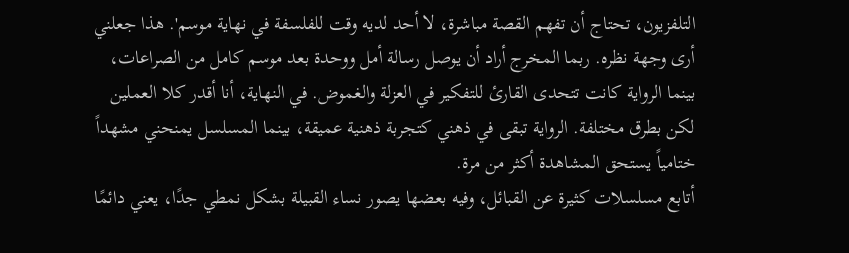التلفزيون، تحتاج أن تفهم القصة مباشرة، لا أحد لديه وقت للفلسفة في نهاية موسم'. هذا جعلني أرى وجهة نظره. ربما المخرج أراد أن يوصل رسالة أمل ووحدة بعد موسم كامل من الصراعات، بينما الرواية كانت تتحدى القارئ للتفكير في العزلة والغموض. في النهاية، أنا أقدر كلا العملين لكن بطرق مختلفة. الرواية تبقى في ذهني كتجربة ذهنية عميقة، بينما المسلسل يمنحني مشهداً ختامياً يستحق المشاهدة أكثر من مرة.
أتابع مسلسلات كثيرة عن القبائل، وفيه بعضها يصور نساء القبيلة بشكل نمطي جدًا، يعني دائمًا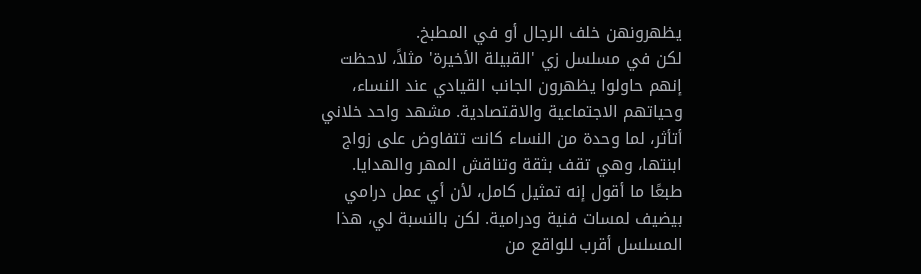يظهرونهن خلف الرجال أو في المطبخ.
لكن في مسلسل زي 'القبيلة الأخيرة' مثلاً، لاحظت إنهم حاولوا يظهرون الجانب القيادي عند النساء، وحياتهم الاجتماعية والاقتصادية. مشهد واحد خلاني أتأثر، لما وحدة من النساء كانت تتفاوض على زواج ابنتها، وهي تقف بثقة وتناقش المهر والهدايا.
طبعًا ما أقول إنه تمثيل كامل، لأن أي عمل درامي بيضيف لمسات فنية ودرامية. لكن بالنسبة لي، هذا المسلسل أقرب للواقع من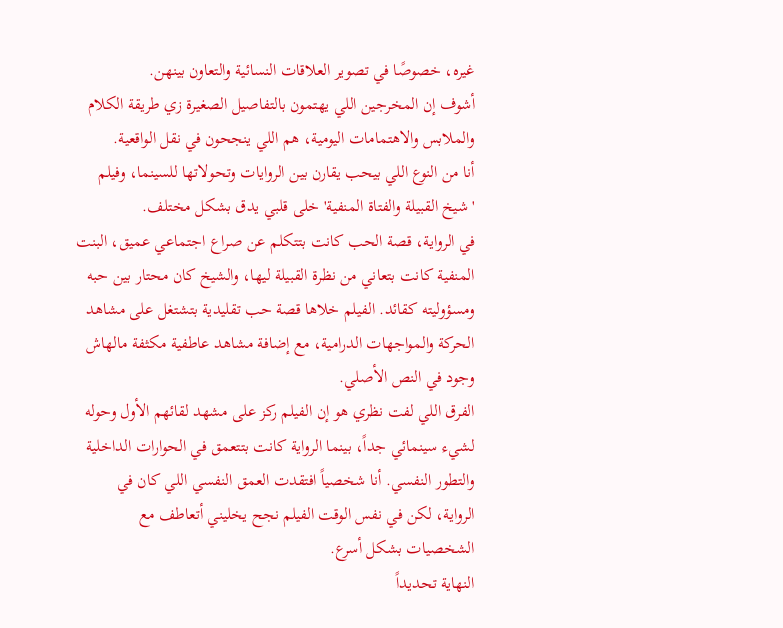غيره، خصوصًا في تصوير العلاقات النسائية والتعاون بينهن.
أشوف إن المخرجين اللي يهتمون بالتفاصيل الصغيرة زي طريقة الكلام والملابس والاهتمامات اليومية، هم اللي ينجحون في نقل الواقعية.
أنا من النوع اللي بيحب يقارن بين الروايات وتحولاتها للسينما، وفيلم 'شيخ القبيلة والفتاة المنفية' خلى قلبي يدق بشكل مختلف.
في الرواية، قصة الحب كانت بتتكلم عن صراع اجتماعي عميق، البنت المنفية كانت بتعاني من نظرة القبيلة ليها، والشيخ كان محتار بين حبه ومسؤوليته كقائد. الفيلم خلاها قصة حب تقليدية بتشتغل على مشاهد الحركة والمواجهات الدرامية، مع إضافة مشاهد عاطفية مكثفة مالهاش وجود في النص الأصلي.
الفرق اللي لفت نظري هو إن الفيلم ركز على مشهد لقائهم الأول وحوله لشيء سينمائي جداً، بينما الرواية كانت بتتعمق في الحوارات الداخلية والتطور النفسي. أنا شخصياً افتقدت العمق النفسي اللي كان في الرواية، لكن في نفس الوقت الفيلم نجح يخليني أتعاطف مع الشخصيات بشكل أسرع.
النهاية تحديداً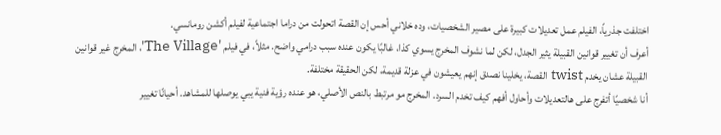اختلفت جذرياً، الفيلم عمل تعديلات كبيرة على مصير الشخصيات، وده خلاني أحس إن القصة اتحولت من دراما اجتماعية لفيلم أكشن رومانسي.
أعرف أن تغيير قوانين القبيلة يثير الجدل، لكن لما نشوف المخرج يسوي كذا، غالبًا يكون عنده سبب درامي واضح. مثلاً، في فيلم 'The Village'، المخرج غير قوانين القبيلة عشان يخدم twist القصة، يخلينا نصدق إنهم يعيشون في عزلة قديمة، لكن الحقيقة مختلفة.
أنا شخصيًا أتفرج على هالتعديلات وأحاول أفهم كيف تخدم السرد. المخرج مو مرتبط بالنص الأصلي، هو عنده رؤية فنية يبي يوصلها للمشاهد. أحيانًا تغيير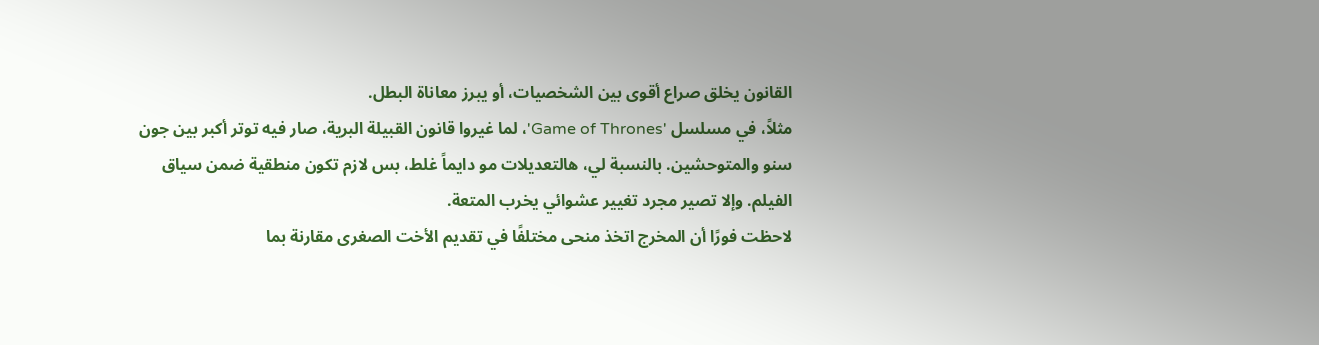القانون يخلق صراع أقوى بين الشخصيات، أو يبرز معاناة البطل.
مثلاً، في مسلسل 'Game of Thrones'، لما غيروا قانون القبيلة البرية، صار فيه توتر أكبر بين جون سنو والمتوحشين. بالنسبة لي، هالتعديلات مو دايماً غلط، بس لازم تكون منطقية ضمن سياق الفيلم. وإلا تصير مجرد تغيير عشوائي يخرب المتعة.
لاحظت فورًا أن المخرج اتخذ منحى مختلفًا في تقديم الأخت الصغرى مقارنة بما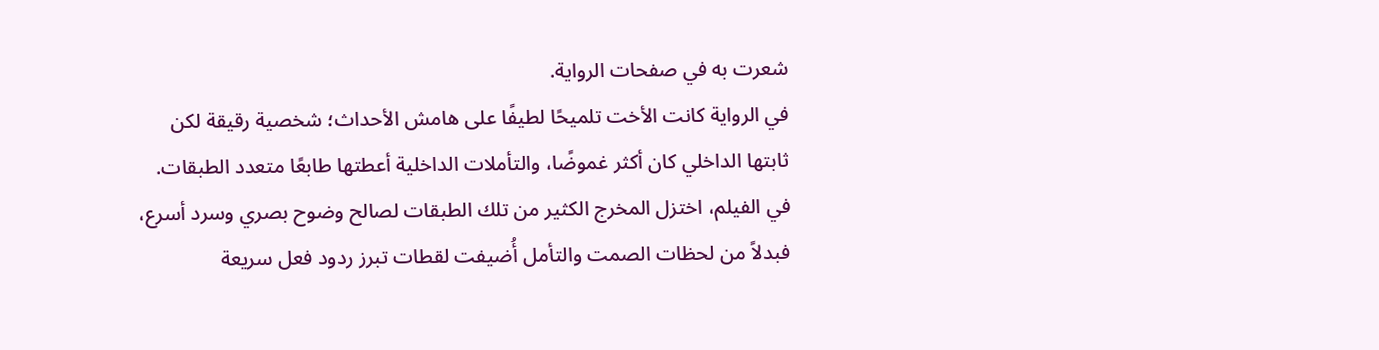شعرت به في صفحات الرواية.
في الرواية كانت الأخت تلميحًا لطيفًا على هامش الأحداث؛ شخصية رقيقة لكن ثابتها الداخلي كان أكثر غموضًا، والتأملات الداخلية أعطتها طابعًا متعدد الطبقات. في الفيلم، اختزل المخرج الكثير من تلك الطبقات لصالح وضوح بصري وسرد أسرع، فبدلاً من لحظات الصمت والتأمل أُضيفت لقطات تبرز ردود فعل سريعة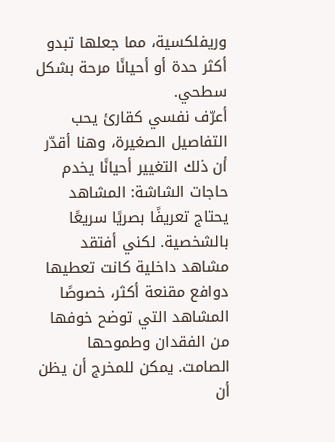وريفلكسية، مما جعلها تبدو أكثر حدة أو أحيانًا مرحة بشكل سطحي.
أعرّف نفسي كقارئ يحب التفاصيل الصغيرة، وهنا أقدّر أن ذلك التغيير أحيانًا يخدم حاجات الشاشة: المشاهد يحتاج تعريفًا بصريًا سريعًا بالشخصية. لكني أفتقد مشاهد داخلية كانت تعطيها دوافع مقنعة أكثر، خصوصًا المشاهد التي توضح خوفها من الفقدان وطموحها الصامت. يمكن للمخرج أن يظن أن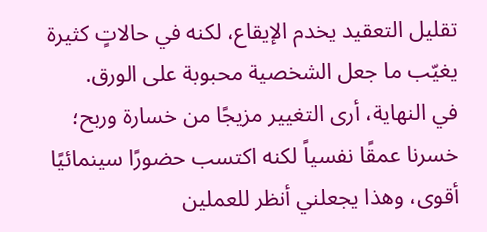تقليل التعقيد يخدم الإيقاع، لكنه في حالاتٍ كثيرة يغيّب ما جعل الشخصية محبوبة على الورق.
في النهاية، أرى التغيير مزيجًا من خسارة وربح؛ خسرنا عمقًا نفسياً لكنه اكتسب حضورًا سينمائيًا أقوى، وهذا يجعلني أنظر للعملين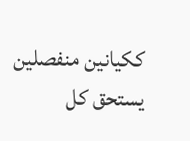ككيانين منفصلين يستحق كل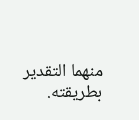منهما التقدير بطريقته.